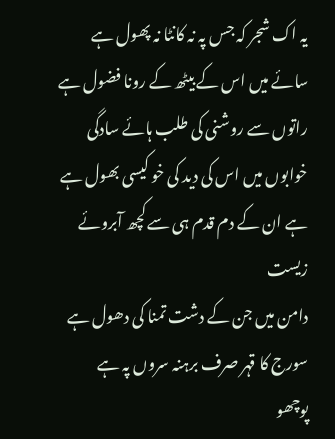یہ اک شجر کہ جس پہ نہ کانٹا نہ پھول ہے
سائے میں اس کے بیٹھ کے رونا فضول ہے
راتوں سے روشنی کی طلب ہائے سادگی
خوابوں میں اس کی دید کی خو کیسی بھول ہے
ہے ان کے دم قدم ہی سے کچھ آبروئے زیست
دامن میں جن کے دشت تمنا کی دھول ہے
سورج کا قہر صرف برہنہ سروں پہ ہے
پوچھو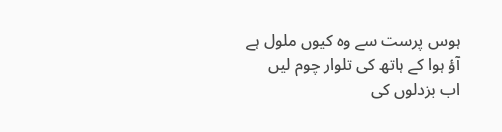ہوس پرست سے وہ کیوں ملول ہے
آؤ ہوا کے ہاتھ کی تلوار چوم لیں
اب بزدلوں کی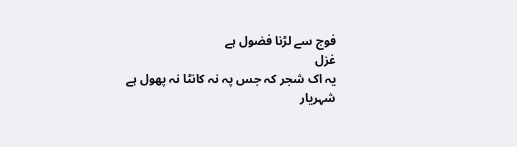فوج سے لڑنا فضول ہے
غزل
یہ اک شجر کہ جس پہ نہ کانٹا نہ پھول ہے
شہریار